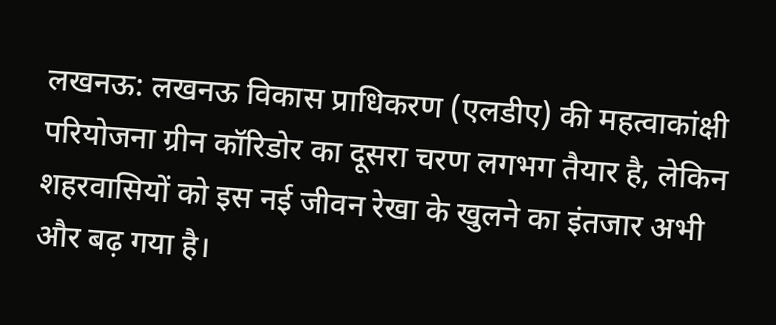लखनऊ: लखनऊ विकास प्राधिकरण (एलडीए) की महत्वाकांक्षी परियोजना ग्रीन कॉरिडोर का दूसरा चरण लगभग तैयार है, लेकिन शहरवासियों को इस नई जीवन रेखा के खुलने का इंतजार अभी और बढ़ गया है।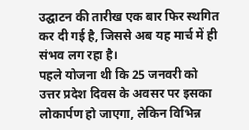उद्घाटन की तारीख एक बार फिर स्थगित कर दी गई है, जिससे अब यह मार्च में ही संभव लग रहा है।
पहले योजना थी कि 25 जनवरी को उत्तर प्रदेश दिवस के अवसर पर इसका लोकार्पण हो जाएगा, लेकिन विभिन्न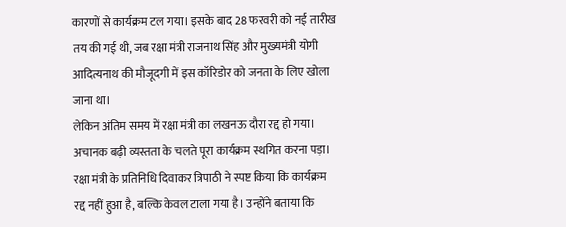कारणों से कार्यक्रम टल गया। इसके बाद 28 फरवरी को नई तारीख तय की गई थी, जब रक्षा मंत्री राजनाथ सिंह और मुख्यमंत्री योगी आदित्यनाथ की मौजूदगी में इस कॉरिडोर को जनता के लिए खोला जाना था।
लेकिन अंतिम समय में रक्षा मंत्री का लखनऊ दौरा रद्द हो गया। अचानक बढ़ी व्यस्तता के चलते पूरा कार्यक्रम स्थगित करना पड़ा। रक्षा मंत्री के प्रतिनिधि दिवाकर त्रिपाठी ने स्पष्ट किया कि कार्यक्रम रद्द नहीं हुआ है, बल्कि केवल टाला गया है। उन्होंने बताया कि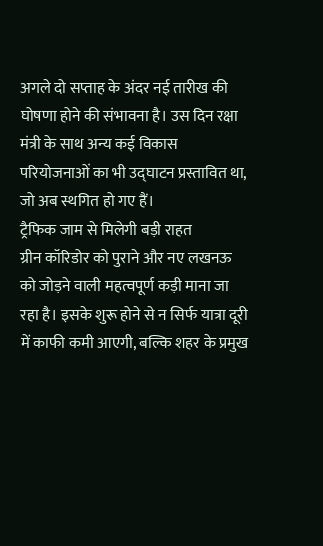अगले दो सप्ताह के अंदर नई तारीख की घोषणा होने की संभावना है। उस दिन रक्षा मंत्री के साथ अन्य कई विकास परियोजनाओं का भी उद्घाटन प्रस्तावित था, जो अब स्थगित हो गए हैं।
ट्रैफिक जाम से मिलेगी बड़ी राहत
ग्रीन कॉरिडोर को पुराने और नए लखनऊ को जोड़ने वाली महत्वपूर्ण कड़ी माना जा रहा है। इसके शुरू होने से न सिर्फ यात्रा दूरी में काफी कमी आएगी, बल्कि शहर के प्रमुख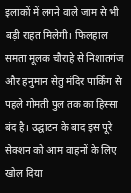इलाकों में लगने वाले जाम से भी बड़ी राहत मिलेगी। फिलहाल समता मूलक चौराहे से निशातगंज और हनुमान सेतु मंदिर पार्किंग से पहले गोमती पुल तक का हिस्सा बंद है। उद्घाटन के बाद इस पूरे सेक्शन को आम वाहनों के लिए खोल दिया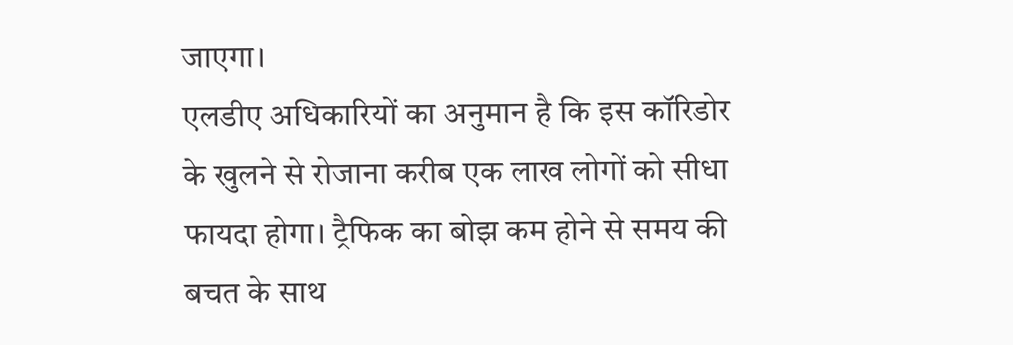जाएगा।
एलडीए अधिकारियों का अनुमान है कि इस कॉरिडोर के खुलने से रोजाना करीब एक लाख लोगों को सीधा फायदा होगा। ट्रैफिक का बोझ कम होने से समय की बचत के साथ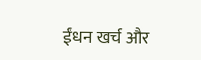ईंधन खर्च और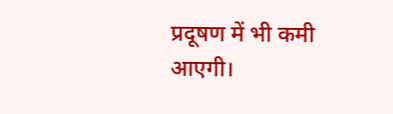प्रदूषण में भी कमी आएगी।